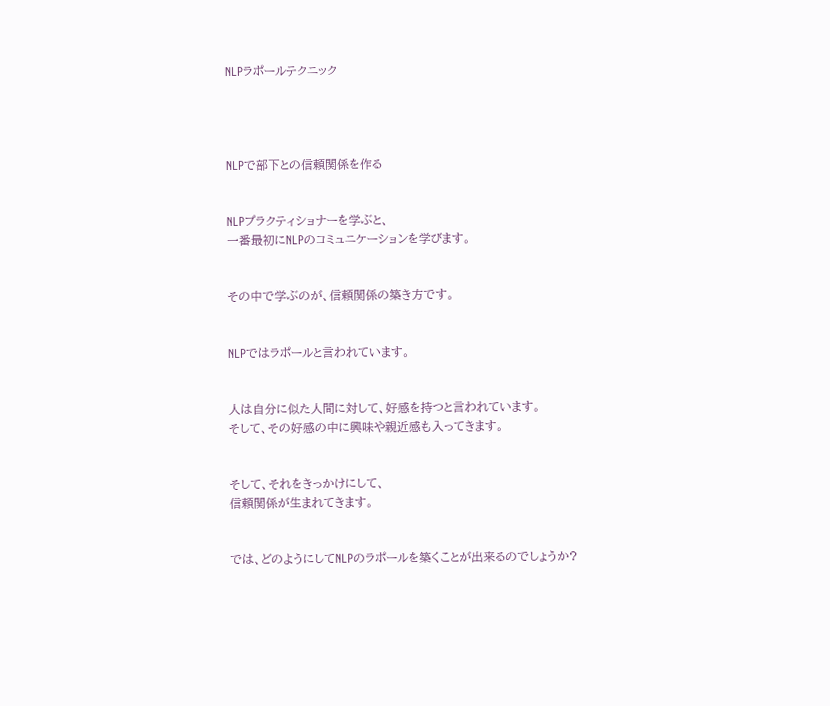NLPラポールテクニック




NLPで部下との信頼関係を作る


NLPプラクティショナーを学ぶと、
一番最初にNLPのコミュニケーションを学びます。


その中で学ぶのが、信頼関係の築き方です。


NLPではラポールと言われています。


人は自分に似た人間に対して、好感を持つと言われています。
そして、その好感の中に興味や親近感も入ってきます。


そして、それをきっかけにして、
信頼関係が生まれてきます。


では、どのようにしてNLPのラポールを築くことが出来るのでしょうか?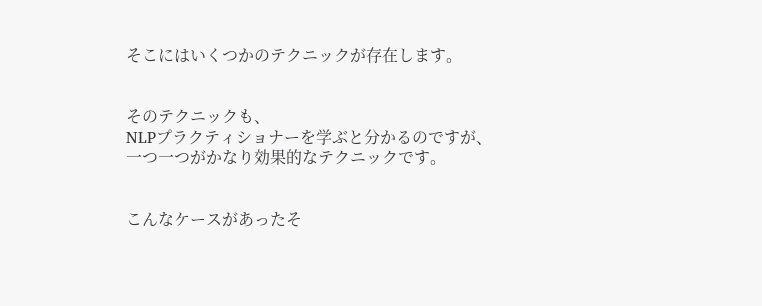そこにはいくつかのテクニックが存在します。


そのテクニックも、
NLPプラクティショナーを学ぶと分かるのですが、
一つ一つがかなり効果的なテクニックです。


こんなケースがあったそ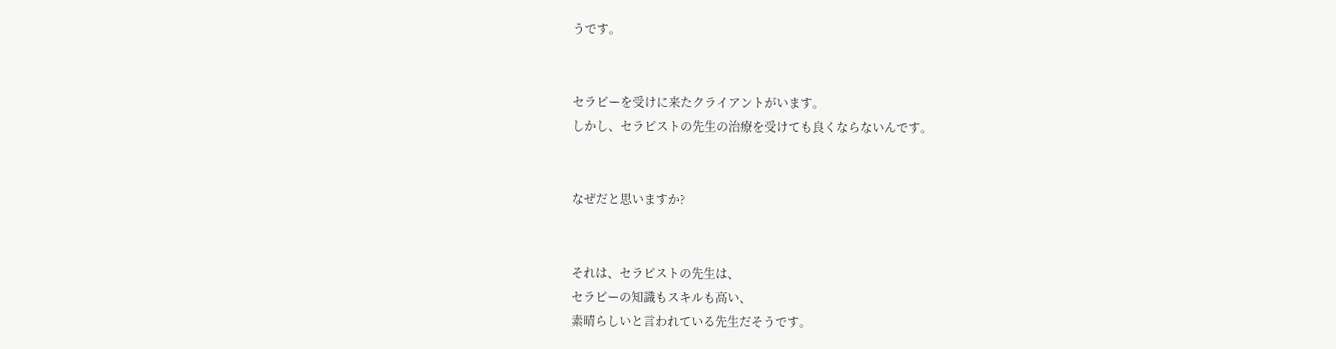うです。


セラピーを受けに来たクライアントがいます。
しかし、セラピストの先生の治療を受けても良くならないんです。


なぜだと思いますか?


それは、セラピストの先生は、
セラピーの知識もスキルも高い、
素晴らしいと言われている先生だそうです。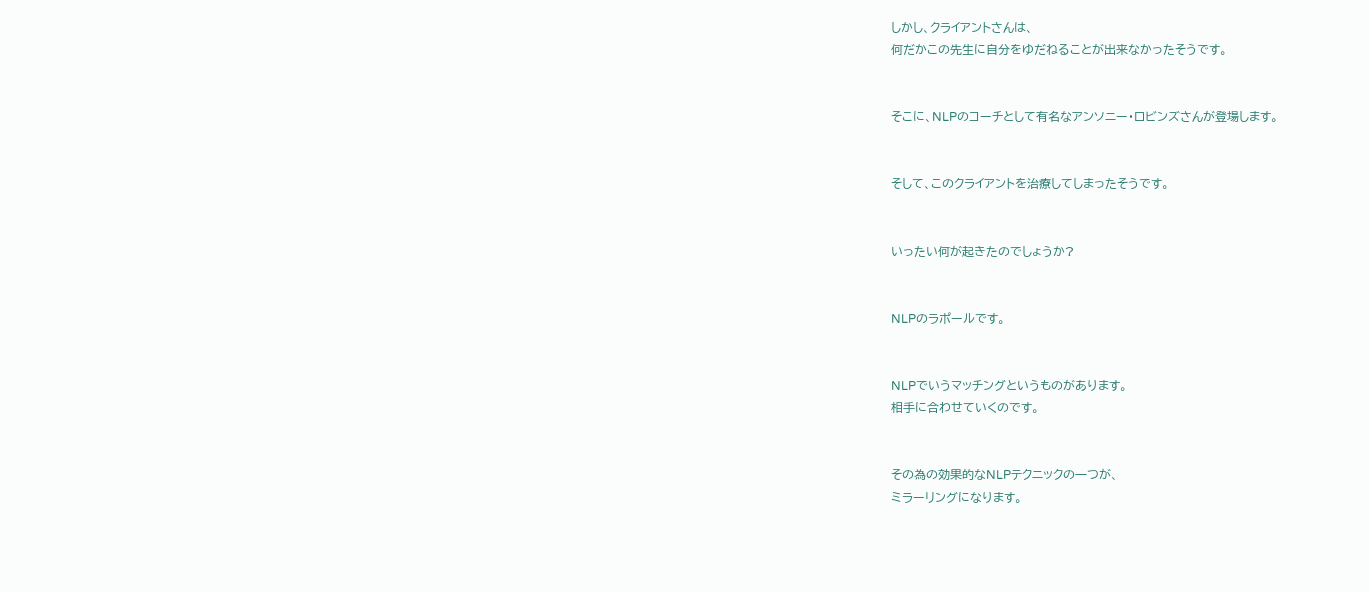しかし、クライアントさんは、
何だかこの先生に自分をゆだねることが出来なかったそうです。


そこに、NLPのコーチとして有名なアンソニー・ロビンズさんが登場します。


そして、このクライアントを治療してしまったそうです。


いったい何が起きたのでしょうか?


NLPのラポールです。


NLPでいうマッチングというものがあります。
相手に合わせていくのです。


その為の効果的なNLPテクニックの一つが、
ミラーリングになります。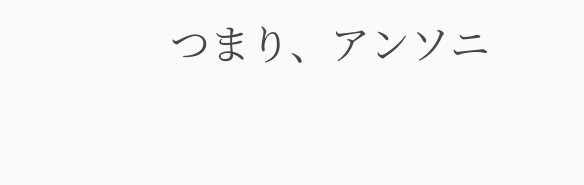つまり、アンソニ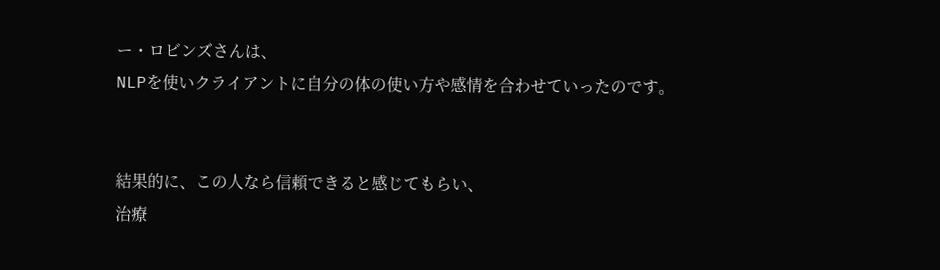ー・ロビンズさんは、
NLPを使いクライアントに自分の体の使い方や感情を合わせていったのです。


結果的に、この人なら信頼できると感じてもらい、
治療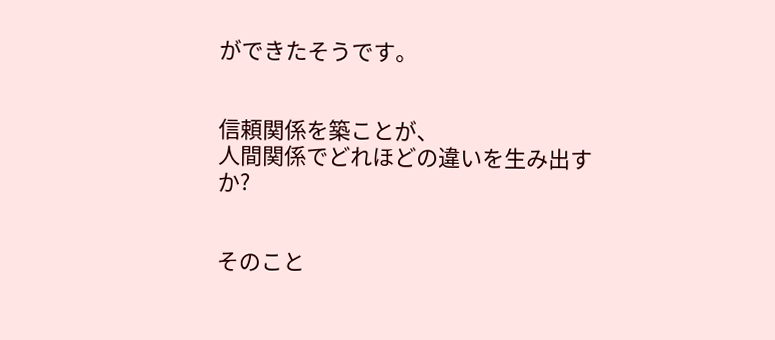ができたそうです。


信頼関係を築ことが、
人間関係でどれほどの違いを生み出すか?


そのこと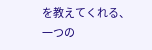を教えてくれる、
一つの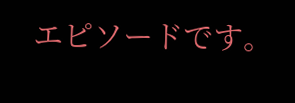エピソードです。